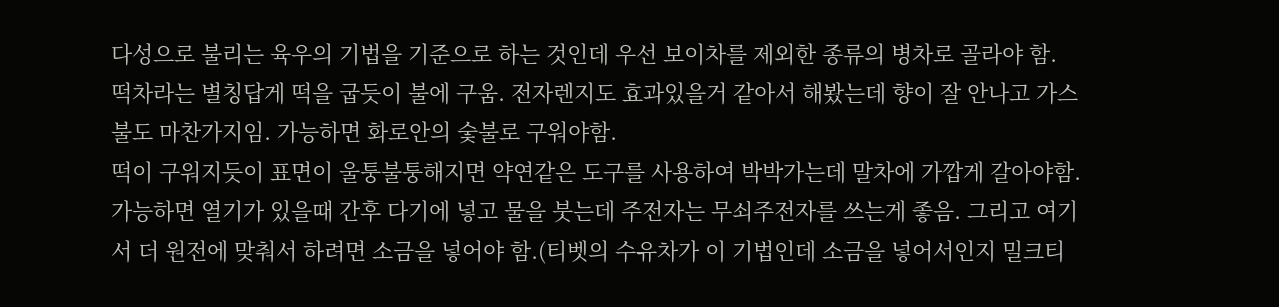다성으로 불리는 육우의 기법을 기준으로 하는 것인데 우선 보이차를 제외한 종류의 병차로 골라야 함.
떡차라는 별칭답게 떡을 굽듯이 불에 구움. 전자렌지도 효과있을거 같아서 해봤는데 향이 잘 안나고 가스
불도 마찬가지임. 가능하면 화로안의 숯불로 구워야함.
떡이 구워지듯이 표면이 울퉁불퉁해지면 약연같은 도구를 사용하여 박박가는데 말차에 가깝게 갈아야함.
가능하면 열기가 있을때 간후 다기에 넣고 물을 붓는데 주전자는 무쇠주전자를 쓰는게 좋음. 그리고 여기
서 더 원전에 맞춰서 하려면 소금을 넣어야 함.(티벳의 수유차가 이 기법인데 소금을 넣어서인지 밀크티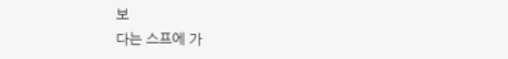보
다는 스프에 가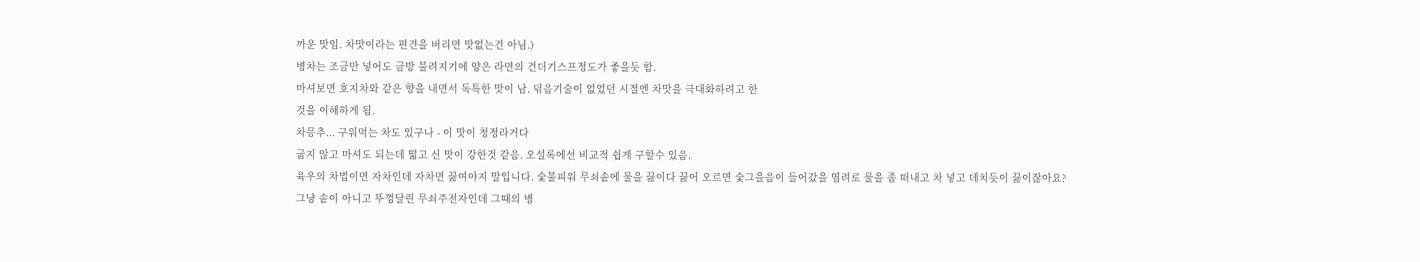까운 맛임. 차맛이라는 편견을 버리면 맛없는건 아님.)
병차는 조금만 넣어도 금방 불려지기에 양은 라면의 건더기스프정도가 좋을듯 함.
마셔보면 호지차와 같은 향을 내면서 독특한 맛이 남. 덖음기술이 없었던 시절엔 차맛을 극대화하려고 한
것을 이해하게 됨.
차믕추... 구워먹는 차도 있구나 - 이 맛이 청정라거다
굽지 않고 마셔도 되는데 떫고 신 맛이 강한것 같음. 오설록에선 비교적 쉽게 구할수 있음.
육우의 차법이면 자차인데 자차면 끓여야지 말입니다. 숯불피워 무쇠솥에 물을 끓이다 끓어 오르면 숯그을음이 들어갔을 염려로 물을 좀 떠내고 차 넣고 데치듯이 끓이잖아요?
그냥 솥이 아니고 뚜껑달린 무쇠주전자인데 그때의 병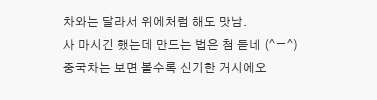차와는 달라서 위에처럼 해도 맛남.
사 마시긴 했는데 만드는 법은 첨 듣네 (^ー^)
중국차는 보면 볼수록 신기한 거시에오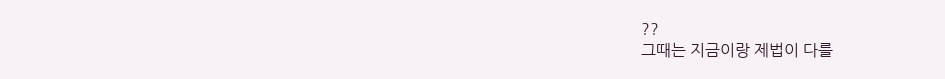??
그때는 지금이랑 제법이 다를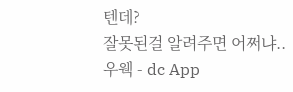텐데?
잘못된걸 알려주면 어쩌냐..
우웩 - dc App